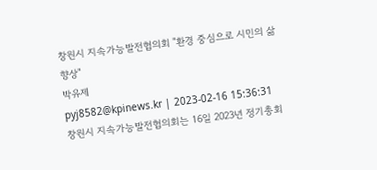창원시 지속가능발전협의회 "환경 중심으로 시민의 삶 향상"
박유제
pyj8582@kpinews.kr | 2023-02-16 15:36:31
창원시 지속가능발전협의회는 16일 2023년 정기총회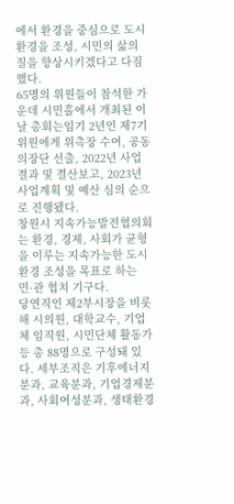에서 환경을 중심으로 도시환경을 조성, 시민의 삶의 질을 향상시키겠다고 다짐했다.
65명의 위원들이 참석한 가운데 시민홀에서 개최된 이날 총회는임기 2년인 제7기 위원에게 위촉장 수여, 공동의장단 선출, 2022년 사업 결과 및 결산보고, 2023년 사업계획 및 예산 심의 순으로 진행됐다.
창원시 지속가능발전협의회는 환경, 경제, 사회가 균형을 이루는 지속가능한 도시환경 조성을 목표로 하는 민·관 협치 기구다.
당연직인 제2부시장을 비롯해 시의원, 대학교수, 기업체 임직원, 시민단체 활동가 등 총 88명으로 구성돼 있다. 세부조직은 기후에너지분과, 교육분과, 기업경제분과, 사회여성분과, 생태환경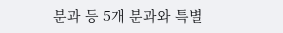분과 등 5개 분과와 특별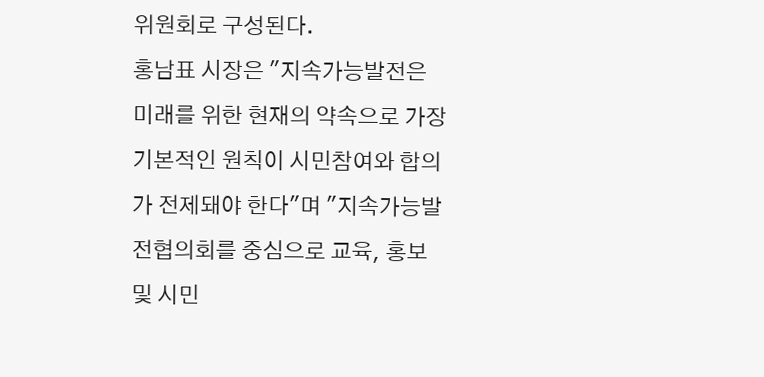위원회로 구성된다.
홍남표 시장은 "지속가능발전은 미래를 위한 현재의 약속으로 가장 기본적인 원칙이 시민참여와 합의가 전제돼야 한다"며 "지속가능발전협의회를 중심으로 교육, 홍보 및 시민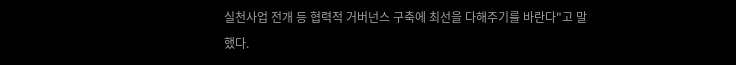실천사업 전개 등 협력적 거버넌스 구축에 최선을 다해주기를 바란다"고 말했다.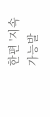한편 '지속가능발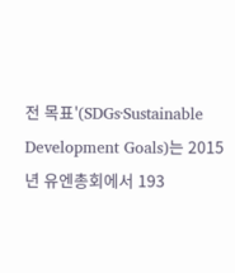전 목표'(SDGs·Sustainable Development Goals)는 2015년 유엔총회에서 193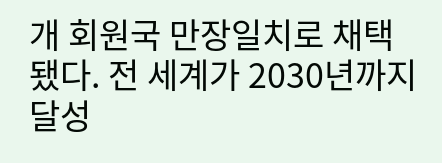개 회원국 만장일치로 채택됐다. 전 세계가 2030년까지 달성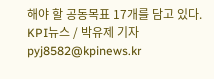해야 할 공동목표 17개를 담고 있다.
KPI뉴스 / 박유제 기자 pyj8582@kpinews.kr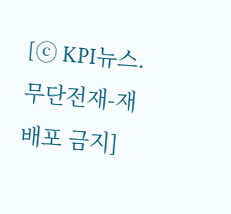[ⓒ KPI뉴스. 무단전재-재배포 금지]